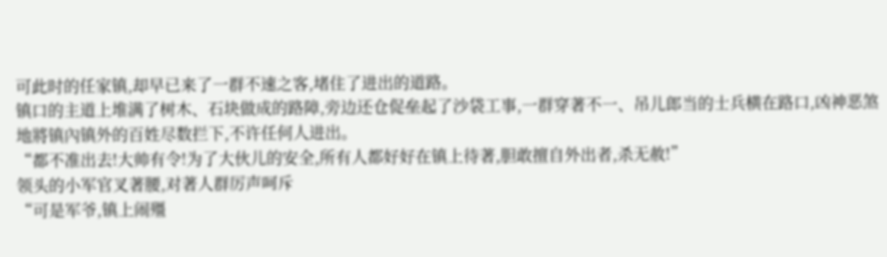可此时的任家镇,却早已来了一群不速之客,堵住了进出的道路。
镇口的主道上堆满了树木、石块做成的路障,旁边还仓促垒起了沙袋工事,一群穿著不一、吊儿郎当的士兵横在路口,凶神恶煞地將镇內镇外的百姓尽数拦下,不许任何人进出。
“都不准出去!大帅有令!为了大伙儿的安全,所有人都好好在镇上待著,胆敢擅自外出者,杀无赦!”
领头的小军官叉著腰,对著人群厉声呵斥
“可是军爷,镇上闹殭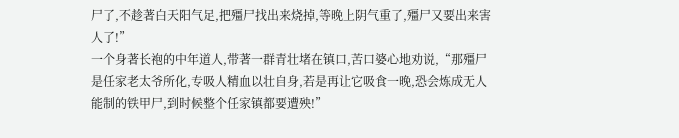尸了,不趁著白天阳气足,把殭尸找出来烧掉,等晚上阴气重了,殭尸又要出来害人了!”
一个身著长袍的中年道人,带著一群青壮堵在镇口,苦口婆心地劝说,“那殭尸是任家老太爷所化,专吸人精血以壮自身,若是再让它吸食一晚,恐会炼成无人能制的铁甲尸,到时候整个任家镇都要遭殃!”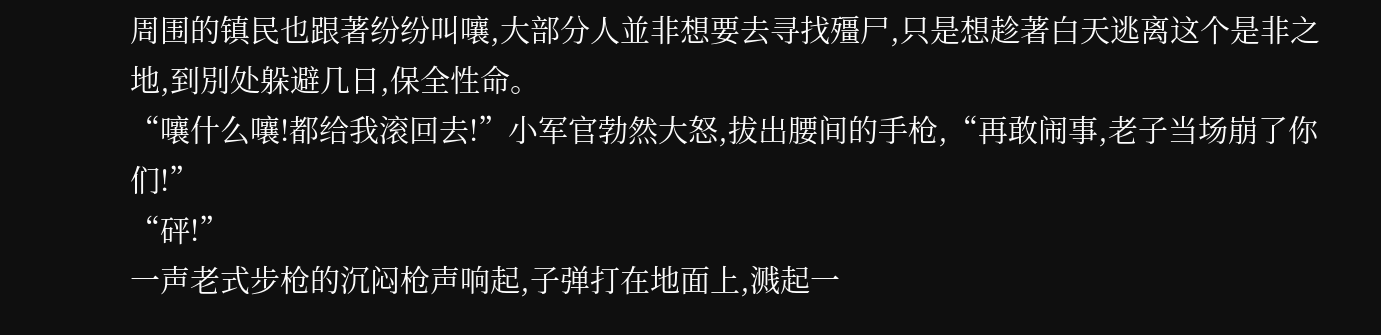周围的镇民也跟著纷纷叫嚷,大部分人並非想要去寻找殭尸,只是想趁著白天逃离这个是非之地,到別处躲避几日,保全性命。
“嚷什么嚷!都给我滚回去!”小军官勃然大怒,拔出腰间的手枪,“再敢闹事,老子当场崩了你们!”
“砰!”
一声老式步枪的沉闷枪声响起,子弹打在地面上,溅起一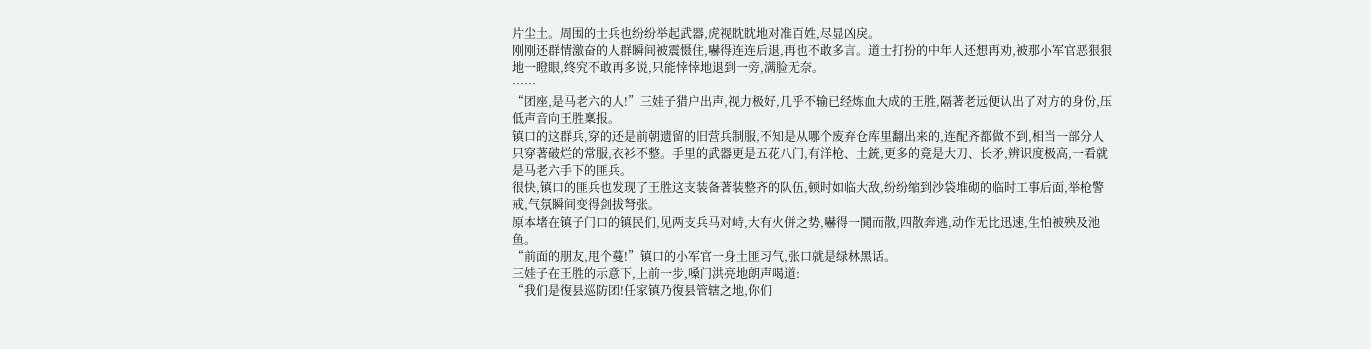片尘土。周围的士兵也纷纷举起武器,虎视眈眈地对准百姓,尽显凶戾。
刚刚还群情激奋的人群瞬间被震慑住,嚇得连连后退,再也不敢多言。道士打扮的中年人还想再劝,被那小军官恶狠狠地一瞪眼,终究不敢再多说,只能悻悻地退到一旁,满脸无奈。
……
“团座,是马老六的人!”三娃子猎户出声,视力极好,几乎不输已经炼血大成的王胜,隔著老远便认出了对方的身份,压低声音向王胜稟报。
镇口的这群兵,穿的还是前朝遗留的旧营兵制服,不知是从哪个废弃仓库里翻出来的,连配齐都做不到,相当一部分人只穿著破烂的常服,衣衫不整。手里的武器更是五花八门,有洋枪、土銃,更多的竟是大刀、长矛,辨识度极高,一看就是马老六手下的匪兵。
很快,镇口的匪兵也发现了王胜这支装备著装整齐的队伍,顿时如临大敌,纷纷缩到沙袋堆砌的临时工事后面,举枪警戒,气氛瞬间变得剑拔弩张。
原本堵在镇子门口的镇民们,见两支兵马对峙,大有火併之势,嚇得一鬨而散,四散奔逃,动作无比迅速,生怕被殃及池鱼。
“前面的朋友,甩个蔓!”镇口的小军官一身土匪习气,张口就是绿林黑话。
三娃子在王胜的示意下,上前一步,嗓门洪亮地朗声喝道:
“我们是復县巡防团!任家镇乃復县管辖之地,你们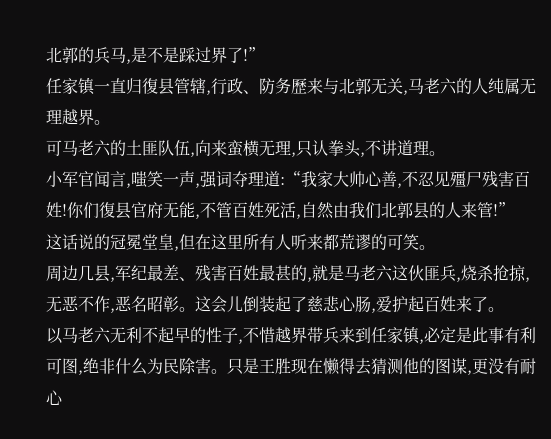北郭的兵马,是不是踩过界了!”
任家镇一直归復县管辖,行政、防务歷来与北郭无关,马老六的人纯属无理越界。
可马老六的土匪队伍,向来蛮横无理,只认拳头,不讲道理。
小军官闻言,嗤笑一声,强词夺理道:“我家大帅心善,不忍见殭尸残害百姓!你们復县官府无能,不管百姓死活,自然由我们北郭县的人来管!”
这话说的冠冕堂皇,但在这里所有人听来都荒谬的可笑。
周边几县,军纪最差、残害百姓最甚的,就是马老六这伙匪兵,烧杀抢掠,无恶不作,恶名昭彰。这会儿倒装起了慈悲心肠,爱护起百姓来了。
以马老六无利不起早的性子,不惜越界带兵来到任家镇,必定是此事有利可图,绝非什么为民除害。只是王胜现在懒得去猜测他的图谋,更没有耐心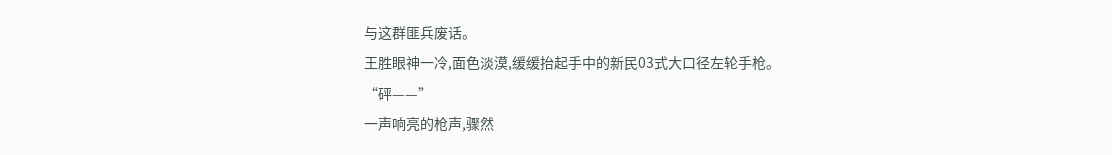与这群匪兵废话。
王胜眼神一冷,面色淡漠,缓缓抬起手中的新民03式大口径左轮手枪。
“砰——”
一声响亮的枪声,骤然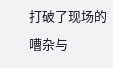打破了现场的嘈杂与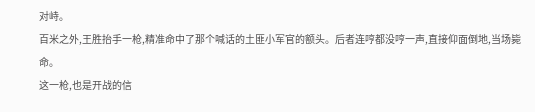对峙。
百米之外,王胜抬手一枪,精准命中了那个喊话的土匪小军官的额头。后者连哼都没哼一声,直接仰面倒地,当场毙命。
这一枪,也是开战的信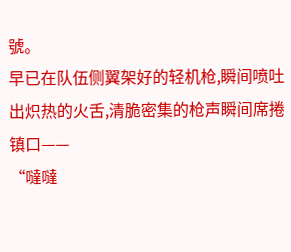號。
早已在队伍侧翼架好的轻机枪,瞬间喷吐出炽热的火舌,清脆密集的枪声瞬间席捲镇口——
“噠噠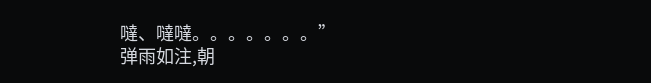噠、噠噠。。。。。。。”
弹雨如注,朝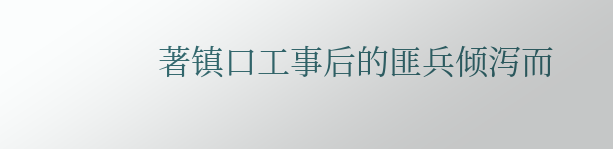著镇口工事后的匪兵倾泻而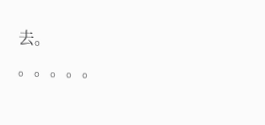去。
。。。。。